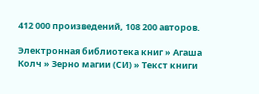412 000 произведений, 108 200 авторов.

Электронная библиотека книг » Агаша Колч » Зерно магии (СИ) » Текст книги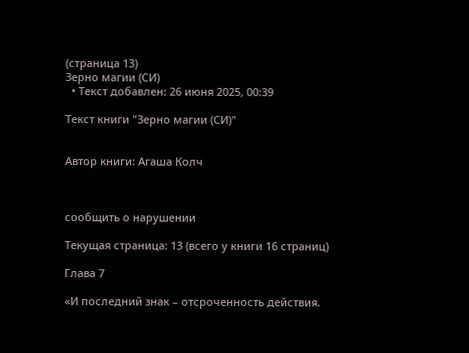(страница 13)
Зерно магии (СИ)
  • Текст добавлен: 26 июня 2025, 00:39

Текст книги "Зерно магии (СИ)"


Автор книги: Агаша Колч



сообщить о нарушении

Текущая страница: 13 (всего у книги 16 страниц)

Глава 7

«И последний знак – отсроченность действия.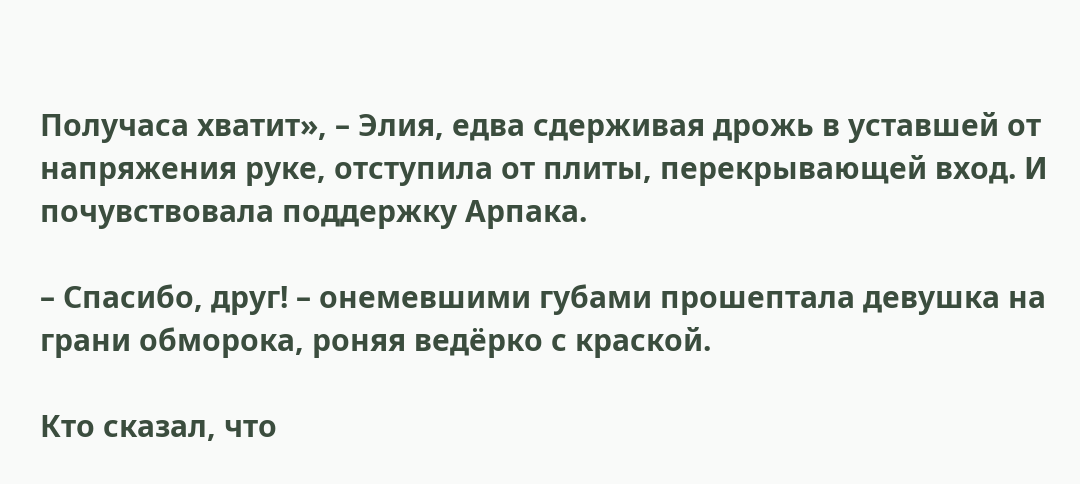Получаса хватит», – Элия, едва сдерживая дрожь в уставшей от напряжения руке, отступила от плиты, перекрывающей вход. И почувствовала поддержку Арпака.

– Спасибо, друг! – онемевшими губами прошептала девушка на грани обморока, роняя ведёрко с краской.

Кто сказал, что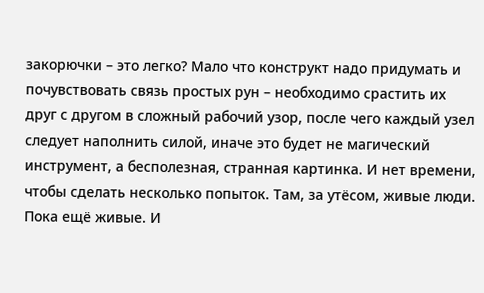закорючки – это легко? Мало что конструкт надо придумать и почувствовать связь простых рун – необходимо срастить их друг с другом в сложный рабочий узор, после чего каждый узел следует наполнить силой, иначе это будет не магический инструмент, а бесполезная, странная картинка. И нет времени, чтобы сделать несколько попыток. Там, за утёсом, живые люди. Пока ещё живые. И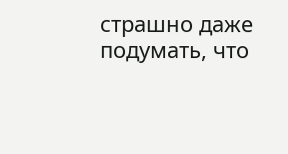страшно даже подумать, что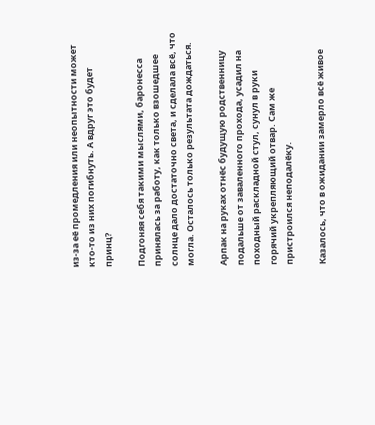из-за её промедления или неопытности может кто-то из них погибнуть. А вдруг это будет принц?

Подгоняя себя такими мыслями, баронесса принялась за работу, как только взошедшее солнце дало достаточно света, и сделала всё, что могла. Осталось только результата дождаться.

Арпак на руках отнёс будущую родственницу подальше от заваленного прохода, усадил на походный раскладной стул, сунул в руки горячий укрепляющий отвар. Сам же пристроился неподалёку.

Казалось, что в ожидании замерло всё живое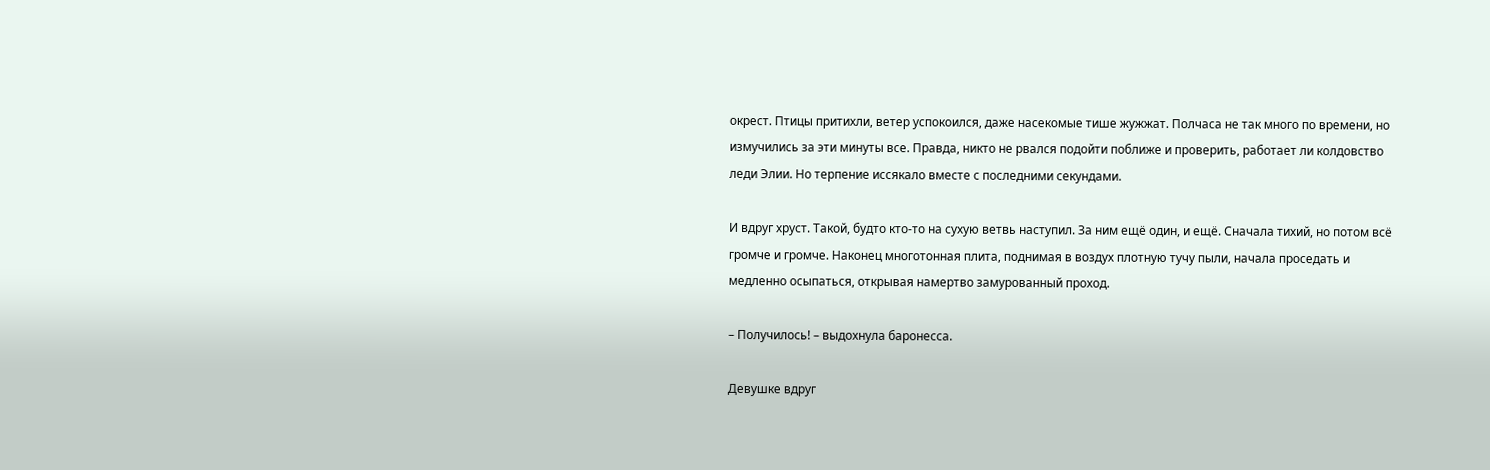окрест. Птицы притихли, ветер успокоился, даже насекомые тише жужжат. Полчаса не так много по времени, но измучились за эти минуты все. Правда, никто не рвался подойти поближе и проверить, работает ли колдовство леди Элии. Но терпение иссякало вместе с последними секундами.

И вдруг хруст. Такой, будто кто-то на сухую ветвь наступил. За ним ещё один, и ещё. Сначала тихий, но потом всё громче и громче. Наконец многотонная плита, поднимая в воздух плотную тучу пыли, начала проседать и медленно осыпаться, открывая намертво замурованный проход.

– Получилось! – выдохнула баронесса.

Девушке вдруг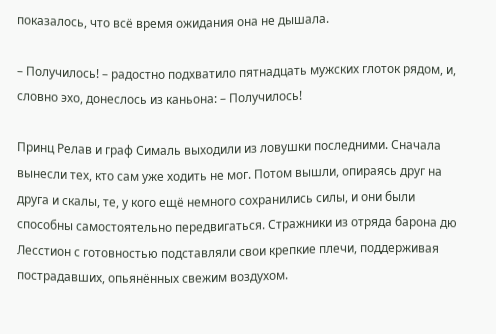показалось, что всё время ожидания она не дышала.

– Получилось! – радостно подхватило пятнадцать мужских глоток рядом, и, словно эхо, донеслось из каньона: – Получилось!

Принц Релав и граф Сималь выходили из ловушки последними. Сначала вынесли тех, кто сам уже ходить не мог. Потом вышли, опираясь друг на друга и скалы, те, у кого ещё немного сохранились силы, и они были способны самостоятельно передвигаться. Стражники из отряда барона дю Лесстион с готовностью подставляли свои крепкие плечи, поддерживая пострадавших, опьянённых свежим воздухом.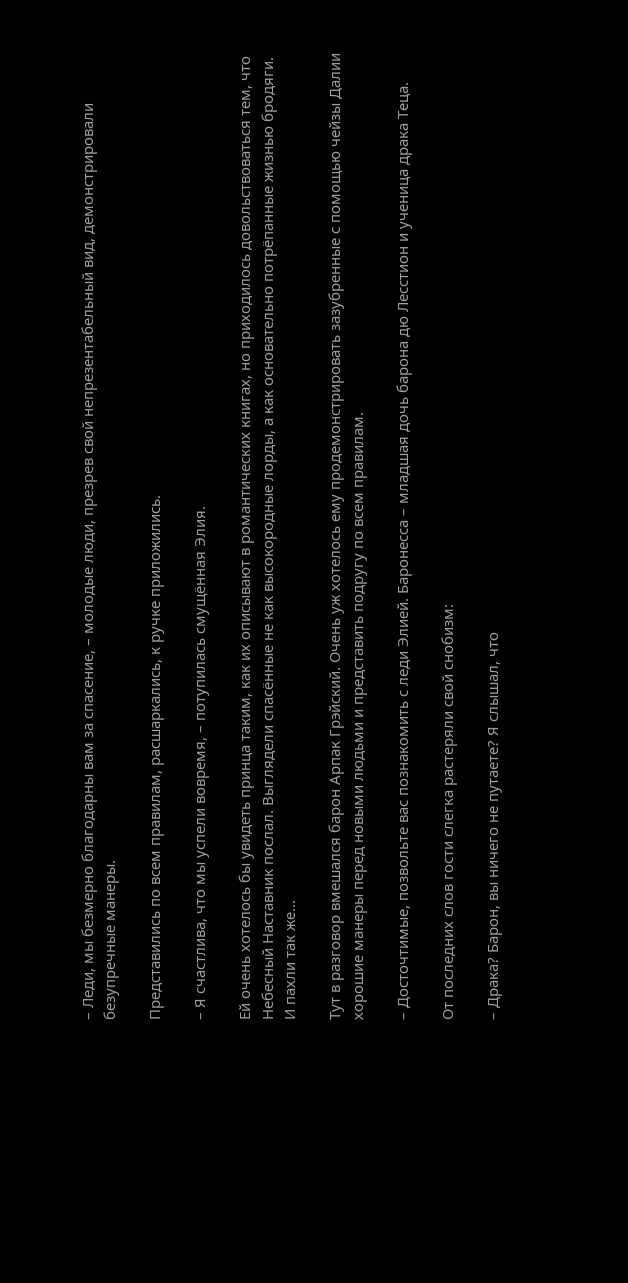– Леди, мы безмерно благодарны вам за спасение, – молодые люди, презрев свой непрезентабельный вид, демонстрировали безупречные манеры.

Представились по всем правилам, расшаркались, к ручке приложились.

– Я счастлива, что мы успели вовремя, – потупилась смущённая Элия.

Ей очень хотелось бы увидеть принца таким, как их описывают в романтических книгах, но приходилось довольствоваться тем, что Небесный Наставник послал. Выглядели спасённые не как высокородные лорды, а как основательно потрёпанные жизнью бродяги. И пахли так же…

Тут в разговор вмешался барон Арпак Грэйский. Очень уж хотелось ему продемонстрировать зазубренные с помощью чейзы Далии хорошие манеры перед новыми людьми и представить подругу по всем правилам.

– Досточтимые, позвольте вас познакомить с леди Элией. Баронесса – младшая дочь барона дю Лесстион и ученица драка Теца.

От последних слов гости слегка растеряли свой снобизм:

– Драка? Барон, вы ничего не путаете? Я слышал, что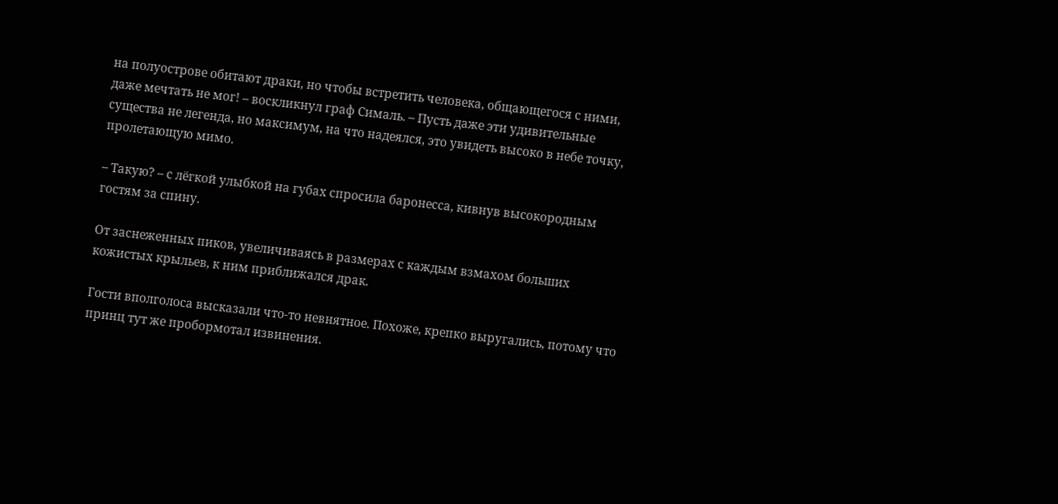на полуострове обитают драки, но чтобы встретить человека, общающегося с ними, даже мечтать не мог! – воскликнул граф Сималь. – Пусть даже эти удивительные существа не легенда, но максимум, на что надеялся, это увидеть высоко в небе точку, пролетающую мимо.

– Такую? – с лёгкой улыбкой на губах спросила баронесса, кивнув высокородным гостям за спину.

От заснеженных пиков, увеличиваясь в размерах с каждым взмахом больших кожистых крыльев, к ним приближался драк.

Гости вполголоса высказали что-то невнятное. Похоже, крепко выругались, потому что принц тут же пробормотал извинения.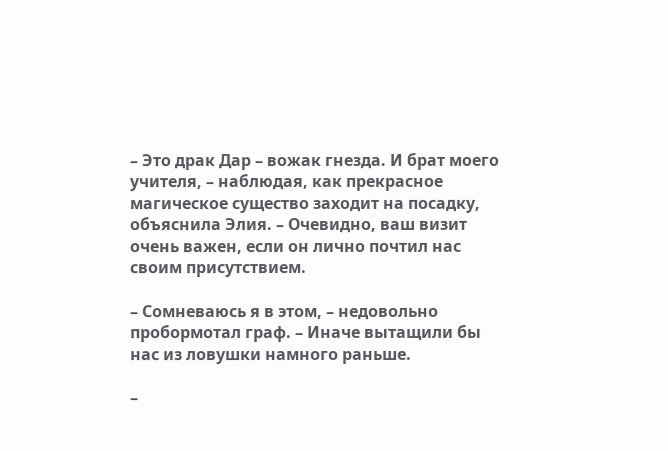– Это драк Дар – вожак гнезда. И брат моего учителя, – наблюдая, как прекрасное магическое существо заходит на посадку, объяснила Элия. – Очевидно, ваш визит очень важен, если он лично почтил нас своим присутствием.

– Сомневаюсь я в этом, – недовольно пробормотал граф. – Иначе вытащили бы нас из ловушки намного раньше.

–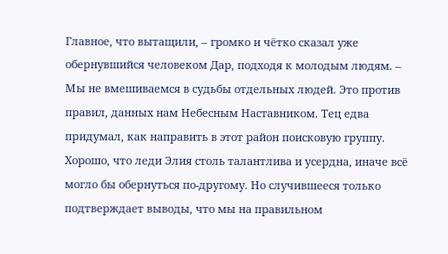Главное, что вытащили, – громко и чётко сказал уже обернувшийся человеком Дар, подходя к молодым людям. – Мы не вмешиваемся в судьбы отдельных людей. Это против правил, данных нам Небесным Наставником. Тец едва придумал, как направить в этот район поисковую группу. Хорошо, что леди Элия столь талантлива и усердна, иначе всё могло бы обернуться по-другому. Но случившееся только подтверждает выводы, что мы на правильном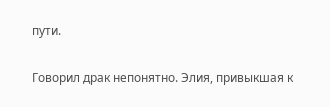пути.

Говорил драк непонятно. Элия, привыкшая к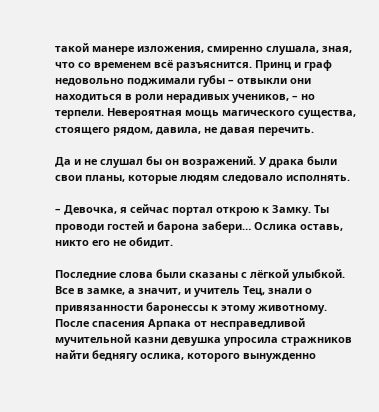такой манере изложения, смиренно слушала, зная, что со временем всё разъяснится. Принц и граф недовольно поджимали губы – отвыкли они находиться в роли нерадивых учеников, – но терпели. Невероятная мощь магического существа, стоящего рядом, давила, не давая перечить.

Да и не слушал бы он возражений. У драка были свои планы, которые людям следовало исполнять.

– Девочка, я сейчас портал открою к Замку. Ты проводи гостей и барона забери… Ослика оставь, никто его не обидит.

Последние слова были сказаны с лёгкой улыбкой. Все в замке, а значит, и учитель Тец, знали о привязанности баронессы к этому животному. После спасения Арпака от несправедливой мучительной казни девушка упросила стражников найти беднягу ослика, которого вынужденно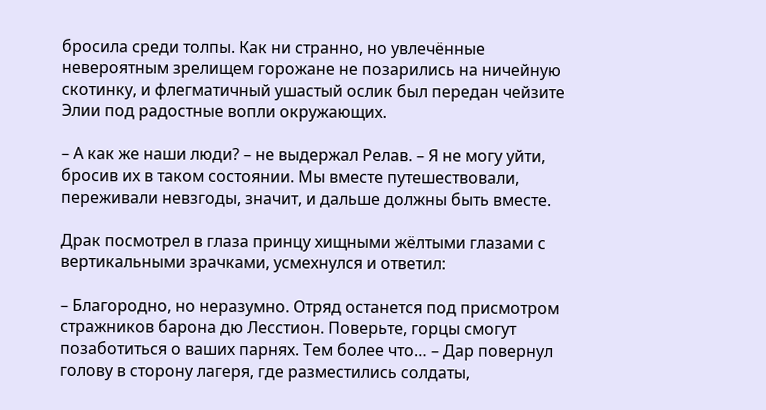бросила среди толпы. Как ни странно, но увлечённые невероятным зрелищем горожане не позарились на ничейную скотинку, и флегматичный ушастый ослик был передан чейзите Элии под радостные вопли окружающих.

– А как же наши люди? – не выдержал Релав. – Я не могу уйти, бросив их в таком состоянии. Мы вместе путешествовали, переживали невзгоды, значит, и дальше должны быть вместе.

Драк посмотрел в глаза принцу хищными жёлтыми глазами с вертикальными зрачками, усмехнулся и ответил:

– Благородно, но неразумно. Отряд останется под присмотром стражников барона дю Лесстион. Поверьте, горцы смогут позаботиться о ваших парнях. Тем более что… – Дар повернул голову в сторону лагеря, где разместились солдаты,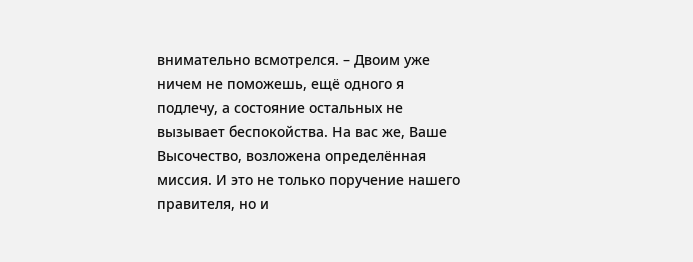внимательно всмотрелся. – Двоим уже ничем не поможешь, ещё одного я подлечу, а состояние остальных не вызывает беспокойства. На вас же, Ваше Высочество, возложена определённая миссия. И это не только поручение нашего правителя, но и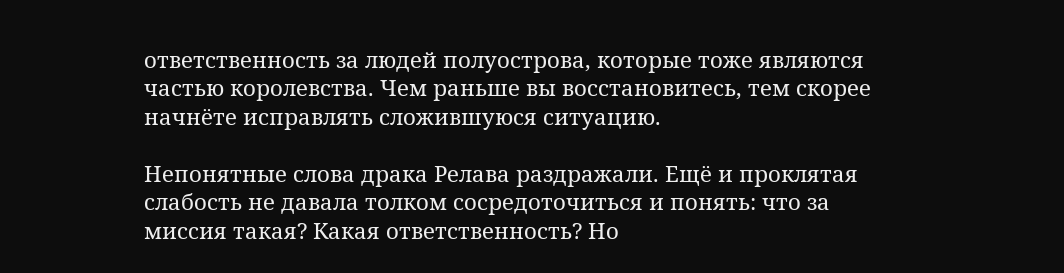ответственность за людей полуострова, которые тоже являются частью королевства. Чем раньше вы восстановитесь, тем скорее начнёте исправлять сложившуюся ситуацию.

Непонятные слова драка Релава раздражали. Ещё и проклятая слабость не давала толком сосредоточиться и понять: что за миссия такая? Какая ответственность? Но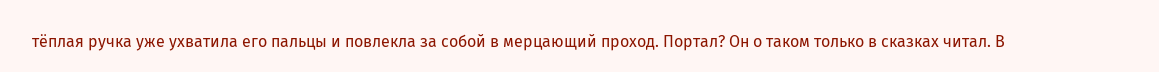тёплая ручка уже ухватила его пальцы и повлекла за собой в мерцающий проход. Портал? Он о таком только в сказках читал. В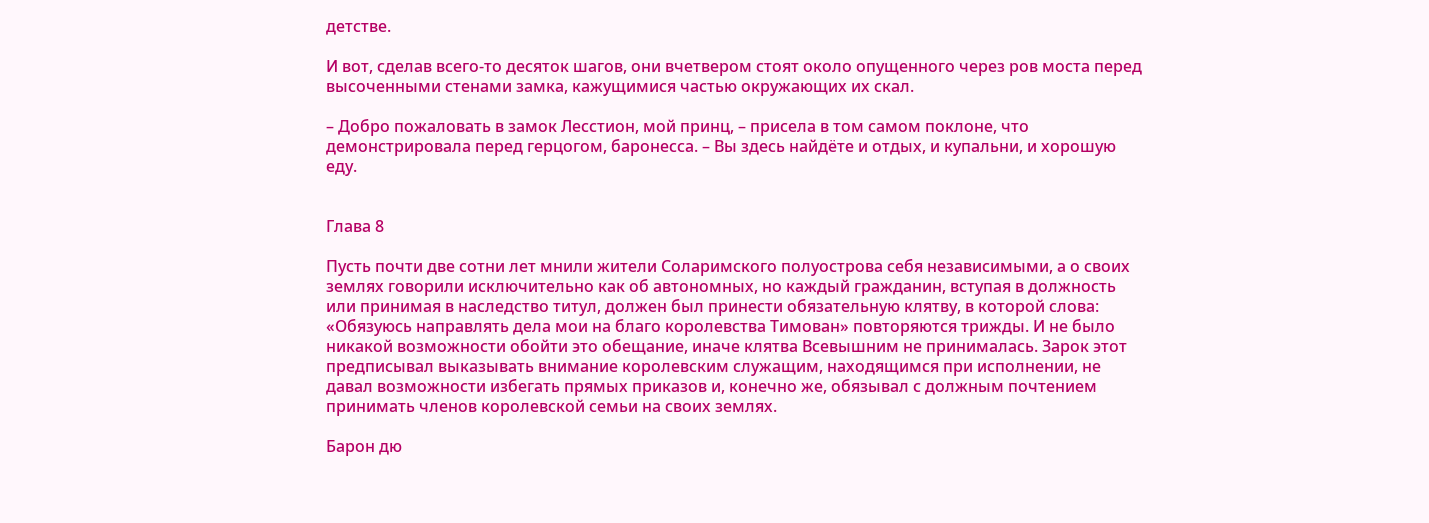детстве.

И вот, сделав всего-то десяток шагов, они вчетвером стоят около опущенного через ров моста перед высоченными стенами замка, кажущимися частью окружающих их скал.

– Добро пожаловать в замок Лесстион, мой принц, – присела в том самом поклоне, что демонстрировала перед герцогом, баронесса. – Вы здесь найдёте и отдых, и купальни, и хорошую еду.


Глава 8

Пусть почти две сотни лет мнили жители Соларимского полуострова себя независимыми, а о своих землях говорили исключительно как об автономных, но каждый гражданин, вступая в должность или принимая в наследство титул, должен был принести обязательную клятву, в которой слова: «Обязуюсь направлять дела мои на благо королевства Тимован» повторяются трижды. И не было никакой возможности обойти это обещание, иначе клятва Всевышним не принималась. Зарок этот предписывал выказывать внимание королевским служащим, находящимся при исполнении, не давал возможности избегать прямых приказов и, конечно же, обязывал с должным почтением принимать членов королевской семьи на своих землях.

Барон дю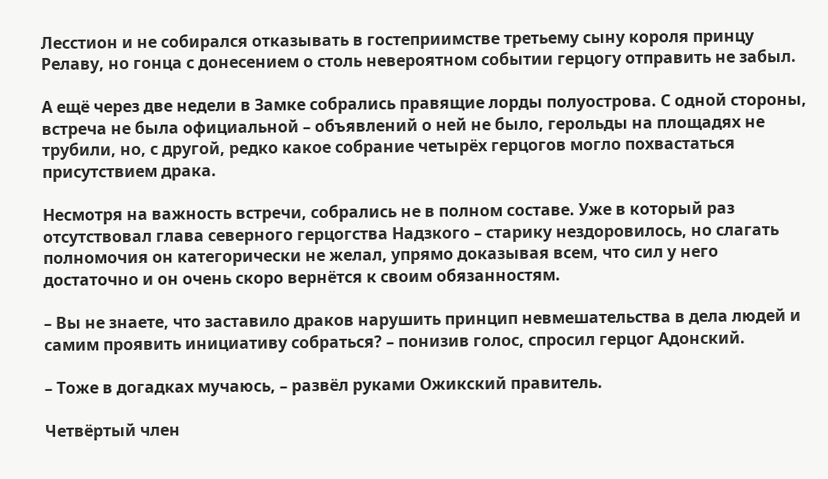Лесстион и не собирался отказывать в гостеприимстве третьему сыну короля принцу Релаву, но гонца с донесением о столь невероятном событии герцогу отправить не забыл.

А ещё через две недели в Замке собрались правящие лорды полуострова. С одной стороны, встреча не была официальной – объявлений о ней не было, герольды на площадях не трубили, но, с другой, редко какое собрание четырёх герцогов могло похвастаться присутствием драка.

Несмотря на важность встречи, собрались не в полном составе. Уже в который раз отсутствовал глава северного герцогства Надзкого – старику нездоровилось, но слагать полномочия он категорически не желал, упрямо доказывая всем, что сил у него достаточно и он очень скоро вернётся к своим обязанностям.

– Вы не знаете, что заставило драков нарушить принцип невмешательства в дела людей и самим проявить инициативу собраться? – понизив голос, спросил герцог Адонский.

– Тоже в догадках мучаюсь, – развёл руками Ожикский правитель.

Четвёртый член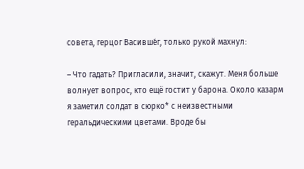совета, герцог Васивше́г, только рукой махнул:

– Что гадать? Пригласили, значит, скажут. Меня больше волнует вопрос, кто ещё гостит у барона. Около казарм я заметил солдат в сюрко* с неизвестными геральдическими цветами. Вроде бы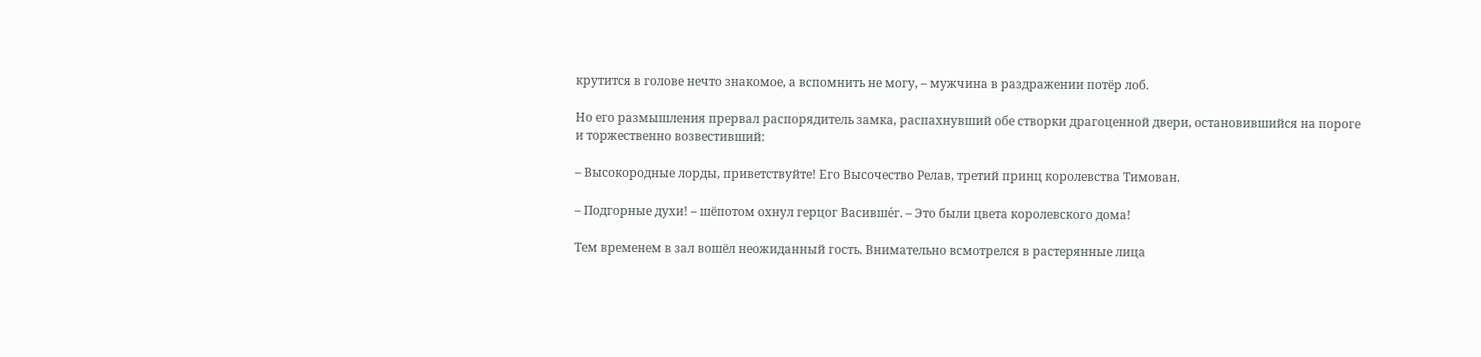крутится в голове нечто знакомое, а вспомнить не могу, – мужчина в раздражении потёр лоб.

Но его размышления прервал распорядитель замка, распахнувший обе створки драгоценной двери, остановившийся на пороге и торжественно возвестивший:

– Высокородные лорды, приветствуйте! Его Высочество Релав, третий принц королевства Тимован.

– Подгорные духи! – шёпотом охнул герцог Васивше́г. – Это были цвета королевского дома!

Тем временем в зал вошёл неожиданный гость. Внимательно всмотрелся в растерянные лица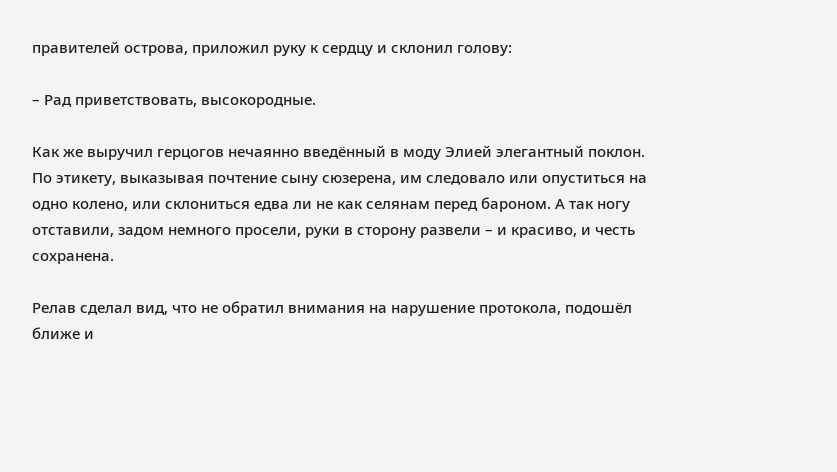правителей острова, приложил руку к сердцу и склонил голову:

– Рад приветствовать, высокородные.

Как же выручил герцогов нечаянно введённый в моду Элией элегантный поклон. По этикету, выказывая почтение сыну сюзерена, им следовало или опуститься на одно колено, или склониться едва ли не как селянам перед бароном. А так ногу отставили, задом немного просели, руки в сторону развели – и красиво, и честь сохранена.

Релав сделал вид, что не обратил внимания на нарушение протокола, подошёл ближе и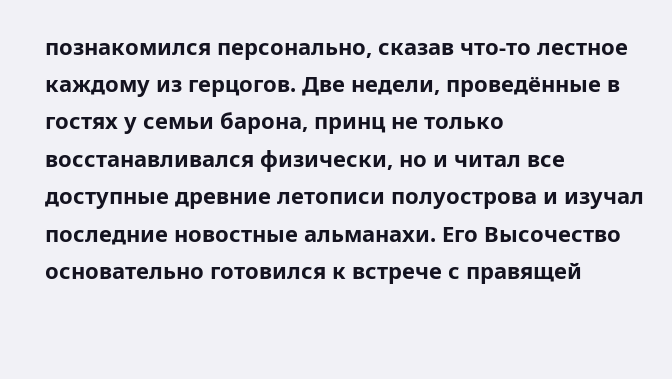познакомился персонально, сказав что-то лестное каждому из герцогов. Две недели, проведённые в гостях у семьи барона, принц не только восстанавливался физически, но и читал все доступные древние летописи полуострова и изучал последние новостные альманахи. Его Высочество основательно готовился к встрече с правящей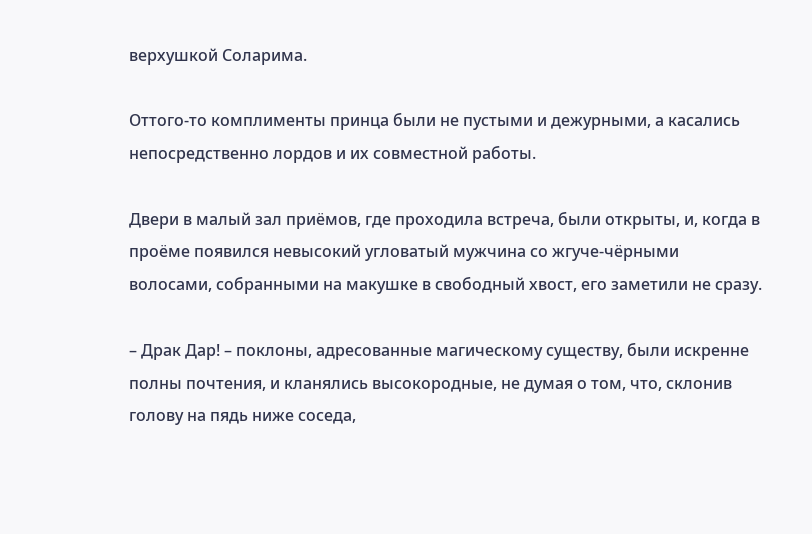верхушкой Соларима.

Оттого-то комплименты принца были не пустыми и дежурными, а касались непосредственно лордов и их совместной работы.

Двери в малый зал приёмов, где проходила встреча, были открыты, и, когда в проёме появился невысокий угловатый мужчина со жгуче-чёрными волосами, собранными на макушке в свободный хвост, его заметили не сразу.

– Драк Дар! – поклоны, адресованные магическому существу, были искренне полны почтения, и кланялись высокородные, не думая о том, что, склонив голову на пядь ниже соседа,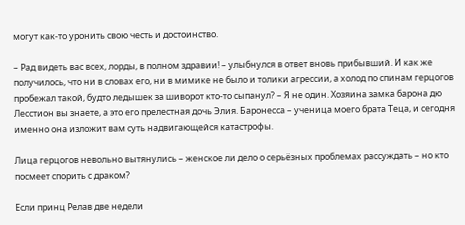могут как-то уронить свою честь и достоинство.

– Рад видеть вас всех, лорды, в полном здравии! – улыбнулся в ответ вновь прибывший. И как же получилось, что ни в словах его, ни в мимике не было и толики агрессии, а холод по спинам герцогов пробежал такой, будто ледышек за шиворот кто-то сыпанул? – Я не один. Хозяина замка барона дю Лесстион вы знаете, а это его прелестная дочь Элия. Баронесса – ученица моего брата Теца, и сегодня именно она изложит вам суть надвигающейся катастрофы.

Лица герцогов невольно вытянулись – женское ли дело о серьёзных проблемах рассуждать – но кто посмеет спорить с драком?

Если принц Релав две недели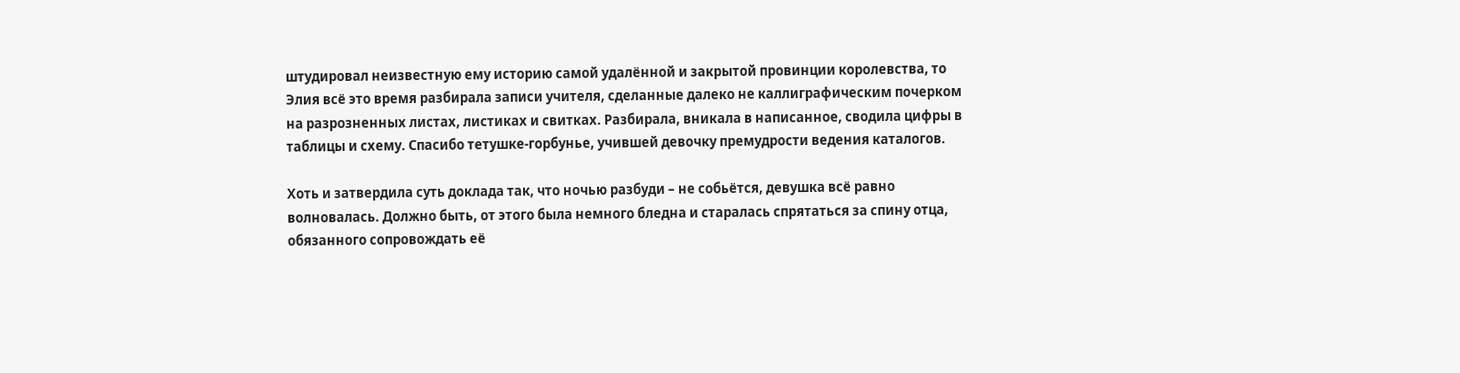штудировал неизвестную ему историю самой удалённой и закрытой провинции королевства, то Элия всё это время разбирала записи учителя, сделанные далеко не каллиграфическим почерком на разрозненных листах, листиках и свитках. Разбирала, вникала в написанное, сводила цифры в таблицы и схему. Спасибо тетушке-горбунье, учившей девочку премудрости ведения каталогов.

Хоть и затвердила суть доклада так, что ночью разбуди – не собьётся, девушка всё равно волновалась. Должно быть, от этого была немного бледна и старалась спрятаться за спину отца, обязанного сопровождать её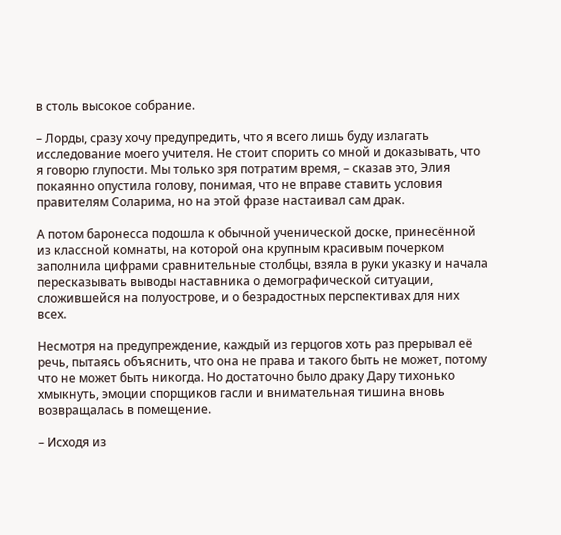в столь высокое собрание.

– Лорды, сразу хочу предупредить, что я всего лишь буду излагать исследование моего учителя. Не стоит спорить со мной и доказывать, что я говорю глупости. Мы только зря потратим время, – сказав это, Элия покаянно опустила голову, понимая, что не вправе ставить условия правителям Соларима, но на этой фразе настаивал сам драк.

А потом баронесса подошла к обычной ученической доске, принесённой из классной комнаты, на которой она крупным красивым почерком заполнила цифрами сравнительные столбцы, взяла в руки указку и начала пересказывать выводы наставника о демографической ситуации, сложившейся на полуострове, и о безрадостных перспективах для них всех.

Несмотря на предупреждение, каждый из герцогов хоть раз прерывал её речь, пытаясь объяснить, что она не права и такого быть не может, потому что не может быть никогда. Но достаточно было драку Дару тихонько хмыкнуть, эмоции спорщиков гасли и внимательная тишина вновь возвращалась в помещение.

– Исходя из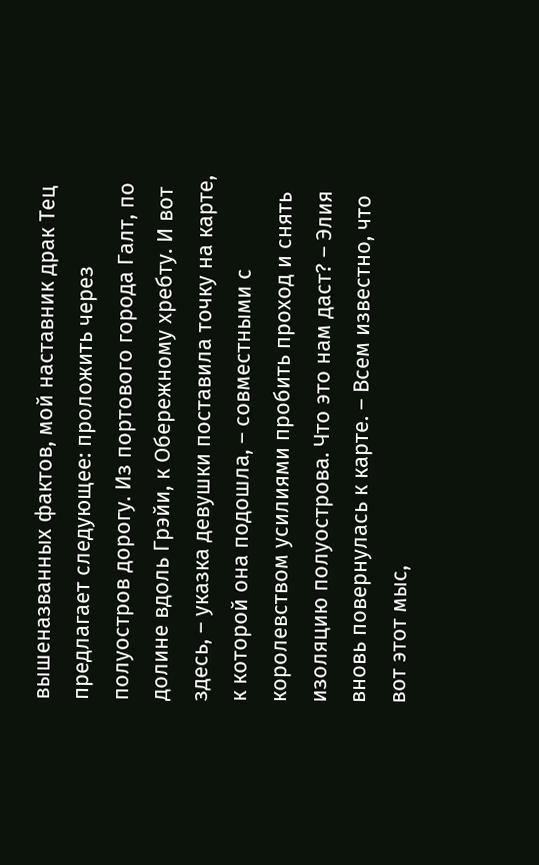вышеназванных фактов, мой наставник драк Тец предлагает следующее: проложить через полуостров дорогу. Из портового города Галт, по долине вдоль Грэйи, к Обережному хребту. И вот здесь, – указка девушки поставила точку на карте, к которой она подошла, – совместными с королевством усилиями пробить проход и снять изоляцию полуострова. Что это нам даст? – Элия вновь повернулась к карте. – Всем известно, что вот этот мыс,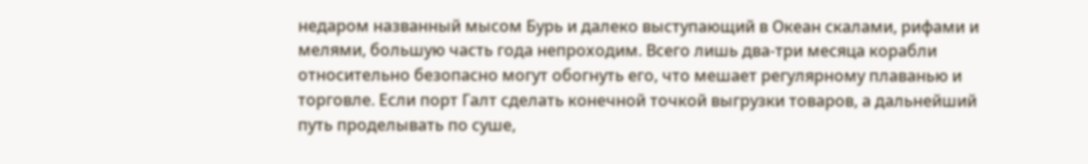недаром названный мысом Бурь и далеко выступающий в Океан скалами, рифами и мелями, большую часть года непроходим. Всего лишь два-три месяца корабли относительно безопасно могут обогнуть его, что мешает регулярному плаванью и торговле. Если порт Галт сделать конечной точкой выгрузки товаров, а дальнейший путь проделывать по суше,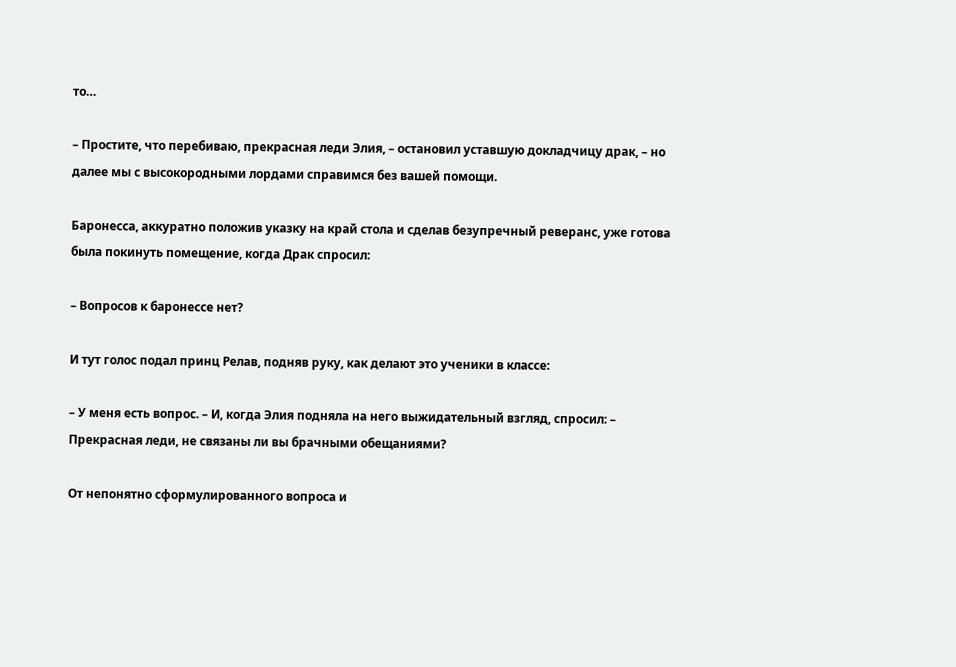то…

– Простите, что перебиваю, прекрасная леди Элия, – остановил уставшую докладчицу драк, – но далее мы с высокородными лордами справимся без вашей помощи.

Баронесса, аккуратно положив указку на край стола и сделав безупречный реверанс, уже готова была покинуть помещение, когда Драк спросил:

– Вопросов к баронессе нет?

И тут голос подал принц Релав, подняв руку, как делают это ученики в классе:

– У меня есть вопрос. – И, когда Элия подняла на него выжидательный взгляд, спросил: – Прекрасная леди, не связаны ли вы брачными обещаниями?

От непонятно сформулированного вопроса и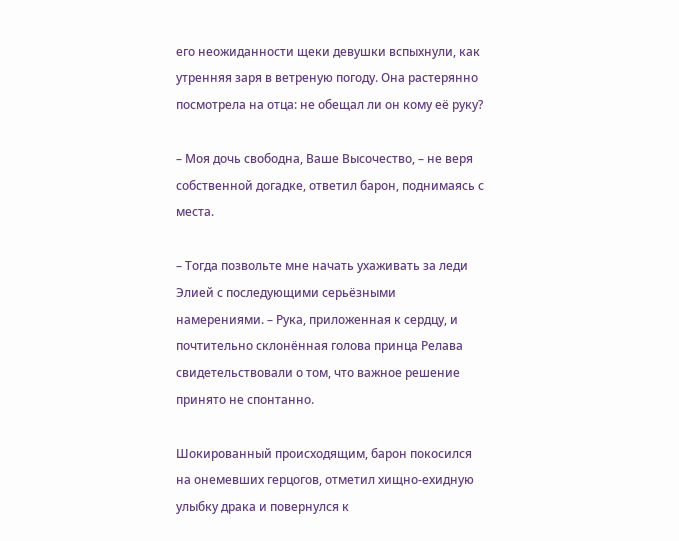его неожиданности щеки девушки вспыхнули, как утренняя заря в ветреную погоду. Она растерянно посмотрела на отца: не обещал ли он кому её руку?

– Моя дочь свободна, Ваше Высочество, – не веря собственной догадке, ответил барон, поднимаясь с места.

– Тогда позвольте мне начать ухаживать за леди Элией с последующими серьёзными намерениями. – Рука, приложенная к сердцу, и почтительно склонённая голова принца Релава свидетельствовали о том, что важное решение принято не спонтанно.

Шокированный происходящим, барон покосился на онемевших герцогов, отметил хищно-ехидную улыбку драка и повернулся к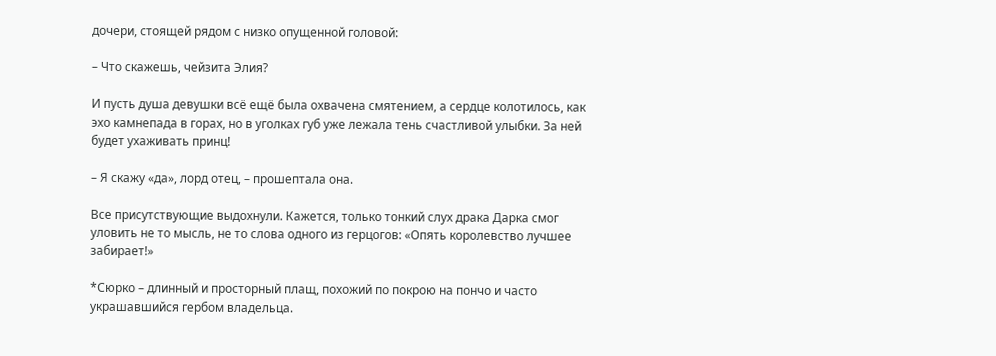дочери, стоящей рядом с низко опущенной головой:

– Что скажешь, чейзита Элия?

И пусть душа девушки всё ещё была охвачена смятением, а сердце колотилось, как эхо камнепада в горах, но в уголках губ уже лежала тень счастливой улыбки. За ней будет ухаживать принц!

– Я скажу «да», лорд отец, – прошептала она.

Все присутствующие выдохнули. Кажется, только тонкий слух драка Дарка смог уловить не то мысль, не то слова одного из герцогов: «Опять королевство лучшее забирает!»

*Сюрко – длинный и просторный плащ, похожий по покрою на пончо и часто украшавшийся гербом владельца.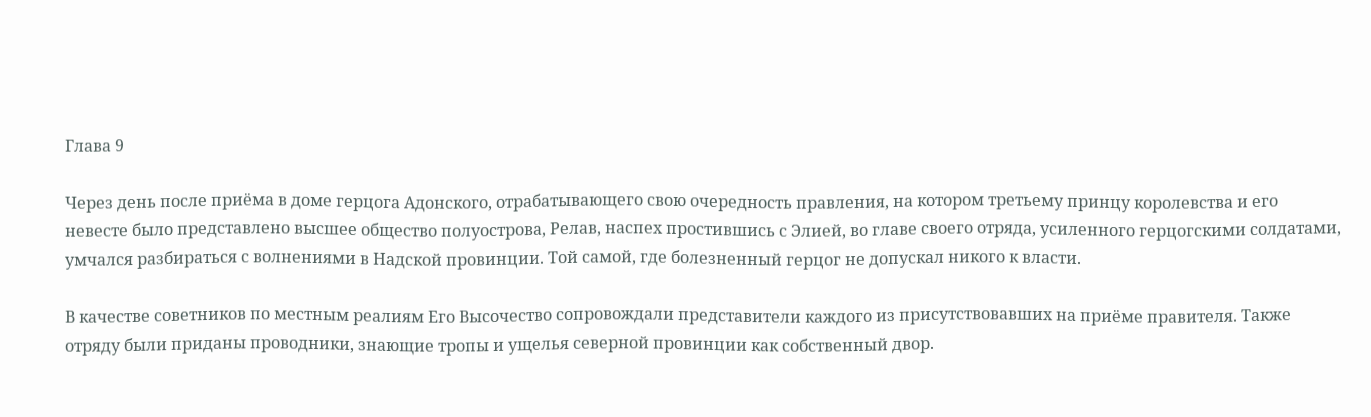Глава 9

Через день после приёма в доме герцога Адонского, отрабатывающего свою очередность правления, на котором третьему принцу королевства и его невесте было представлено высшее общество полуострова, Релав, наспех простившись с Элией, во главе своего отряда, усиленного герцогскими солдатами, умчался разбираться с волнениями в Надской провинции. Той самой, где болезненный герцог не допускал никого к власти.

В качестве советников по местным реалиям Его Высочество сопровождали представители каждого из присутствовавших на приёме правителя. Также отряду были приданы проводники, знающие тропы и ущелья северной провинции как собственный двор.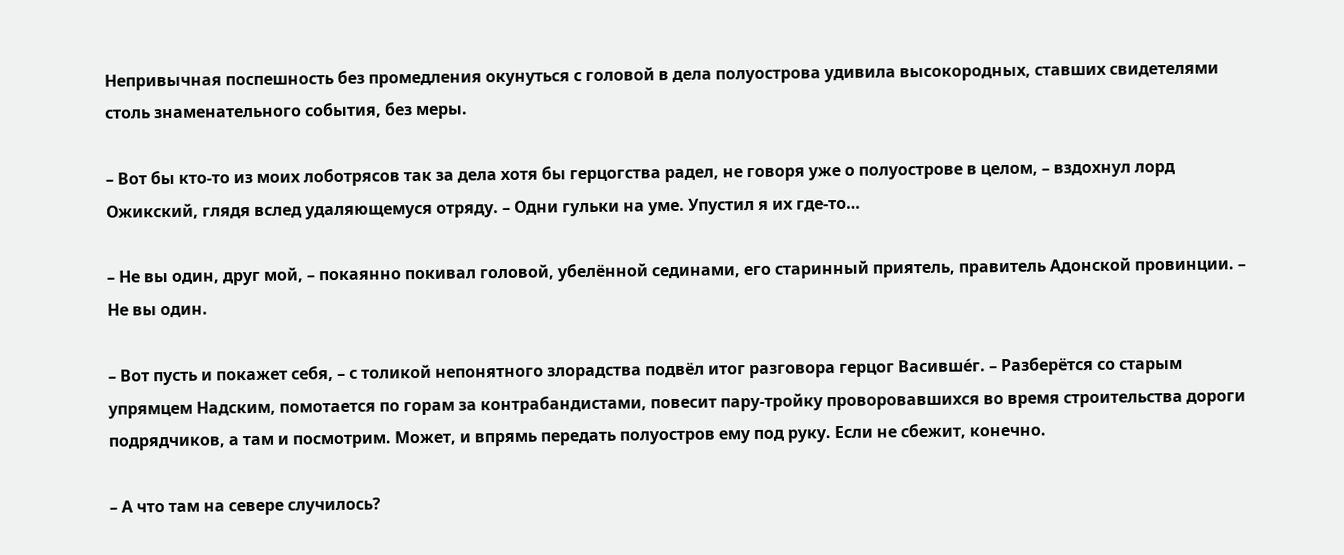Непривычная поспешность без промедления окунуться с головой в дела полуострова удивила высокородных, ставших свидетелями столь знаменательного события, без меры.

– Вот бы кто-то из моих лоботрясов так за дела хотя бы герцогства радел, не говоря уже о полуострове в целом, – вздохнул лорд Ожикский, глядя вслед удаляющемуся отряду. – Одни гульки на уме. Упустил я их где-то…

– Не вы один, друг мой, – покаянно покивал головой, убелённой сединами, его старинный приятель, правитель Адонской провинции. – Не вы один.

– Вот пусть и покажет себя, – с толикой непонятного злорадства подвёл итог разговора герцог Васивше́г. – Разберётся со старым упрямцем Надским, помотается по горам за контрабандистами, повесит пару-тройку проворовавшихся во время строительства дороги подрядчиков, а там и посмотрим. Может, и впрямь передать полуостров ему под руку. Если не сбежит, конечно.

– А что там на севере случилось?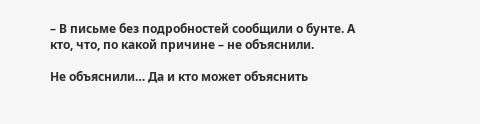– В письме без подробностей сообщили о бунте. А кто, что, по какой причине – не объяснили.

Не объяснили… Да и кто может объяснить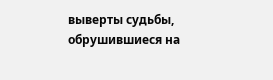выверты судьбы, обрушившиеся на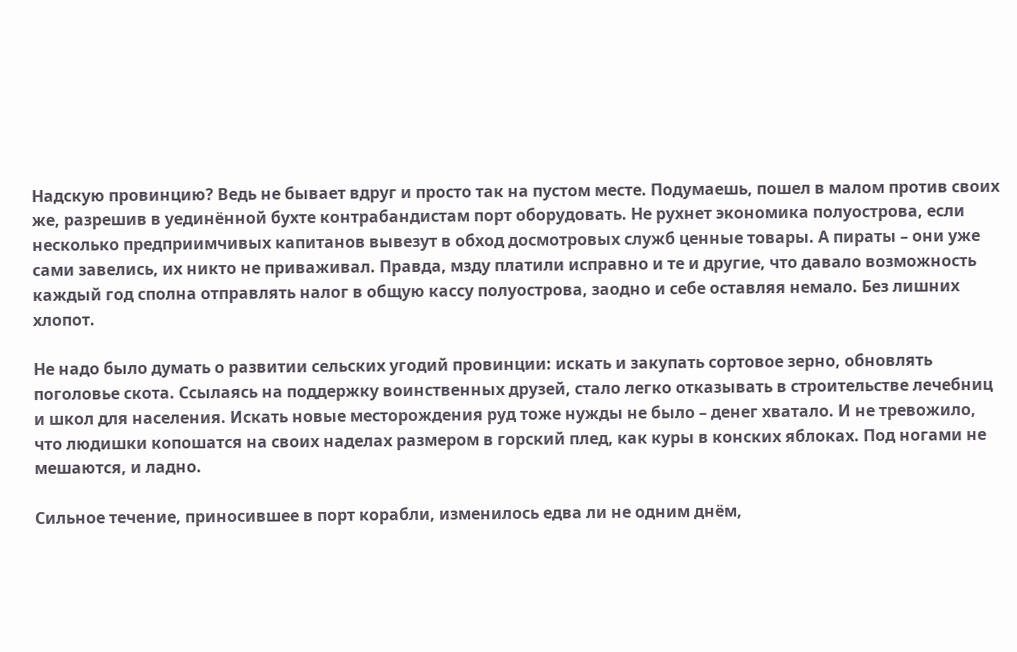Надскую провинцию? Ведь не бывает вдруг и просто так на пустом месте. Подумаешь, пошел в малом против своих же, разрешив в уединённой бухте контрабандистам порт оборудовать. Не рухнет экономика полуострова, если несколько предприимчивых капитанов вывезут в обход досмотровых служб ценные товары. А пираты – они уже сами завелись, их никто не приваживал. Правда, мзду платили исправно и те и другие, что давало возможность каждый год сполна отправлять налог в общую кассу полуострова, заодно и себе оставляя немало. Без лишних хлопот.

Не надо было думать о развитии сельских угодий провинции: искать и закупать сортовое зерно, обновлять поголовье скота. Ссылаясь на поддержку воинственных друзей, стало легко отказывать в строительстве лечебниц и школ для населения. Искать новые месторождения руд тоже нужды не было – денег хватало. И не тревожило, что людишки копошатся на своих наделах размером в горский плед, как куры в конских яблоках. Под ногами не мешаются, и ладно.

Сильное течение, приносившее в порт корабли, изменилось едва ли не одним днём,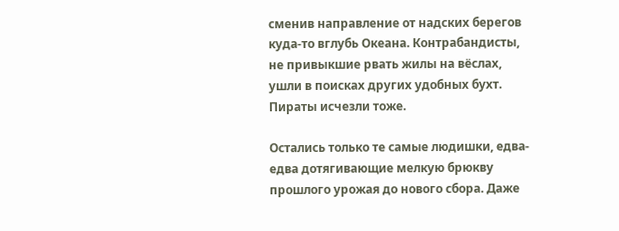сменив направление от надских берегов куда-то вглубь Океана. Контрабандисты, не привыкшие рвать жилы на вёслах, ушли в поисках других удобных бухт. Пираты исчезли тоже.

Остались только те самые людишки, едва-едва дотягивающие мелкую брюкву прошлого урожая до нового сбора. Даже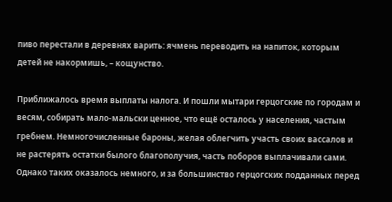пиво перестали в деревнях варить: ячмень переводить на напиток, которым детей не накормишь, – кощунство.

Приближалось время выплаты налога. И пошли мытари герцогские по городам и весям, собирать мало-мальски ценное, что ещё осталось у населения, частым гребнем. Немногочисленные бароны, желая облегчить участь своих вассалов и не растерять остатки былого благополучия, часть поборов выплачивали сами. Однако таких оказалось немного, и за большинство герцогских подданных перед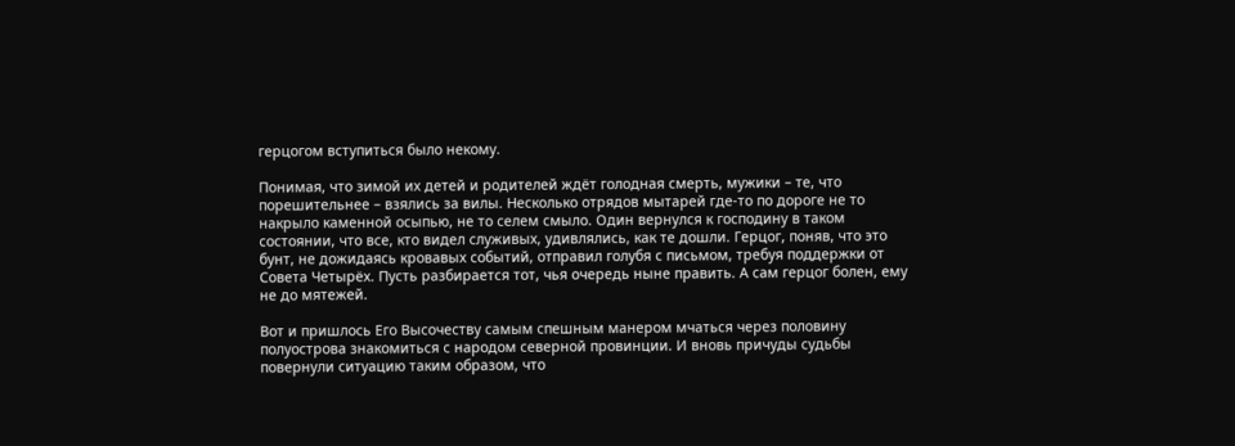герцогом вступиться было некому.

Понимая, что зимой их детей и родителей ждёт голодная смерть, мужики – те, что порешительнее – взялись за вилы. Несколько отрядов мытарей где-то по дороге не то накрыло каменной осыпью, не то селем смыло. Один вернулся к господину в таком состоянии, что все, кто видел служивых, удивлялись, как те дошли. Герцог, поняв, что это бунт, не дожидаясь кровавых событий, отправил голубя с письмом, требуя поддержки от Совета Четырёх. Пусть разбирается тот, чья очередь ныне править. А сам герцог болен, ему не до мятежей.

Вот и пришлось Его Высочеству самым спешным манером мчаться через половину полуострова знакомиться с народом северной провинции. И вновь причуды судьбы повернули ситуацию таким образом, что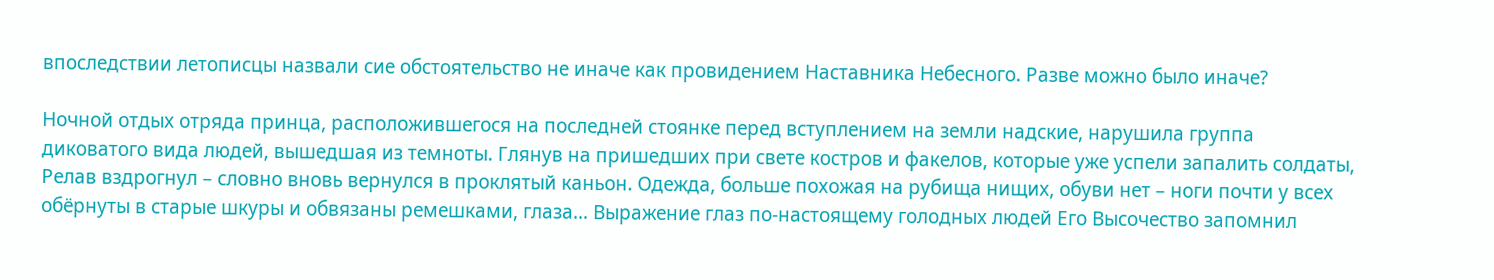впоследствии летописцы назвали сие обстоятельство не иначе как провидением Наставника Небесного. Разве можно было иначе?

Ночной отдых отряда принца, расположившегося на последней стоянке перед вступлением на земли надские, нарушила группа диковатого вида людей, вышедшая из темноты. Глянув на пришедших при свете костров и факелов, которые уже успели запалить солдаты, Релав вздрогнул – словно вновь вернулся в проклятый каньон. Одежда, больше похожая на рубища нищих, обуви нет – ноги почти у всех обёрнуты в старые шкуры и обвязаны ремешками, глаза… Выражение глаз по-настоящему голодных людей Его Высочество запомнил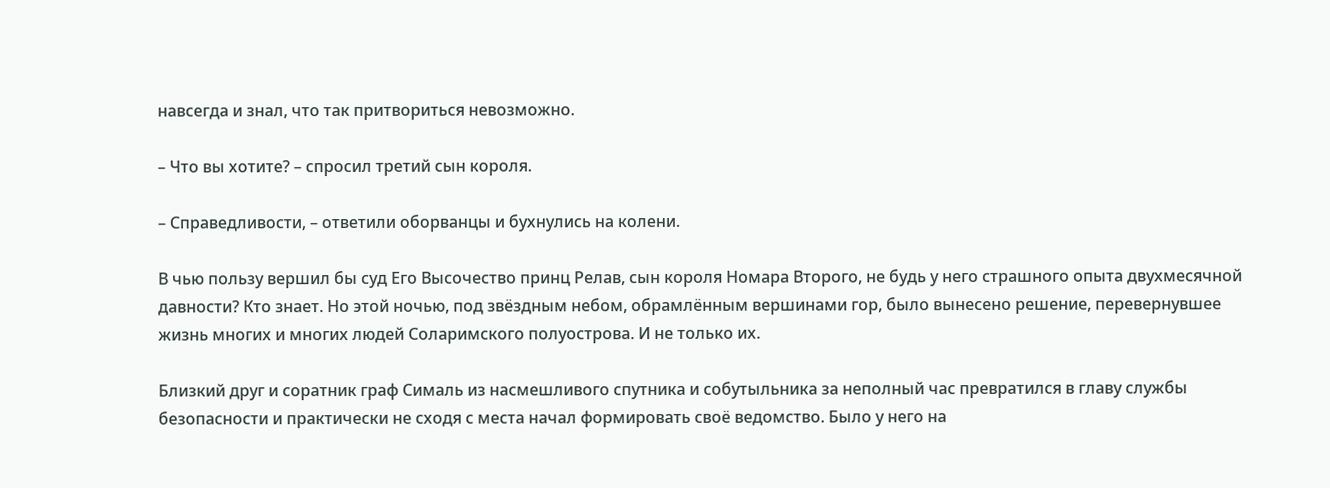навсегда и знал, что так притвориться невозможно.

– Что вы хотите? – спросил третий сын короля.

– Справедливости, – ответили оборванцы и бухнулись на колени.

В чью пользу вершил бы суд Его Высочество принц Релав, сын короля Номара Второго, не будь у него страшного опыта двухмесячной давности? Кто знает. Но этой ночью, под звёздным небом, обрамлённым вершинами гор, было вынесено решение, перевернувшее жизнь многих и многих людей Соларимского полуострова. И не только их.

Близкий друг и соратник граф Сималь из насмешливого спутника и собутыльника за неполный час превратился в главу службы безопасности и практически не сходя с места начал формировать своё ведомство. Было у него на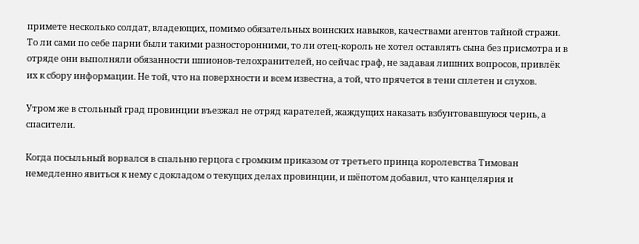примете несколько солдат, владеющих, помимо обязательных воинских навыков, качествами агентов тайной стражи. То ли сами по себе парни были такими разносторонними, то ли отец-король не хотел оставлять сына без присмотра и в отряде они выполняли обязанности шпионов-телохранителей, но сейчас граф, не задавая лишних вопросов, привлёк их к сбору информации. Не той, что на поверхности и всем известна, а той, что прячется в тени сплетен и слухов.

Утром же в стольный град провинции въезжал не отряд карателей, жаждущих наказать взбунтовавшуюся чернь, а спасители.

Когда посыльный ворвался в спальню герцога с громким приказом от третьего принца королевства Тимован немедленно явиться к нему с докладом о текущих делах провинции, и шёпотом добавил, что канцелярия и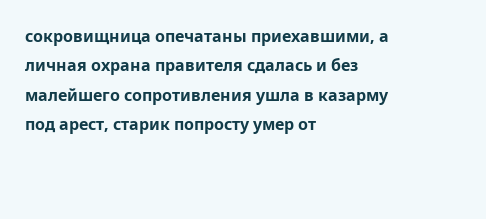сокровищница опечатаны приехавшими, а личная охрана правителя сдалась и без малейшего сопротивления ушла в казарму под арест, старик попросту умер от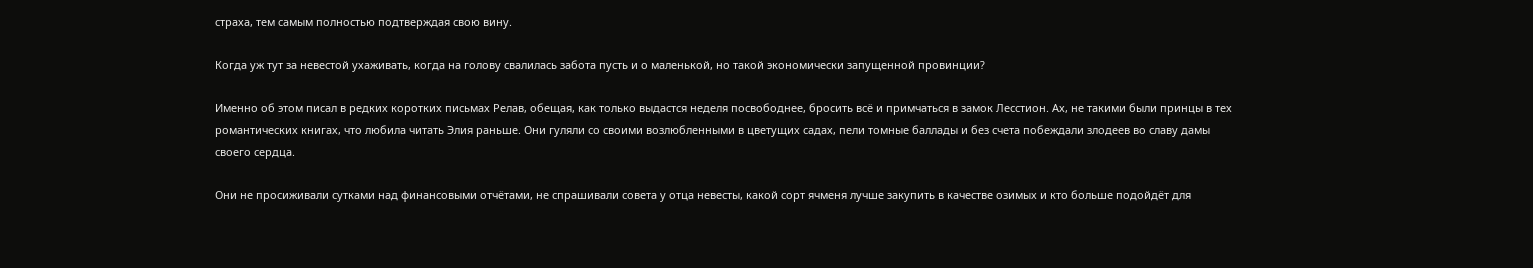страха, тем самым полностью подтверждая свою вину.

Когда уж тут за невестой ухаживать, когда на голову свалилась забота пусть и о маленькой, но такой экономически запущенной провинции?

Именно об этом писал в редких коротких письмах Релав, обещая, как только выдастся неделя посвободнее, бросить всё и примчаться в замок Лесстион. Ах, не такими были принцы в тех романтических книгах, что любила читать Элия раньше. Они гуляли со своими возлюбленными в цветущих садах, пели томные баллады и без счета побеждали злодеев во славу дамы своего сердца.

Они не просиживали сутками над финансовыми отчётами, не спрашивали совета у отца невесты, какой сорт ячменя лучше закупить в качестве озимых и кто больше подойдёт для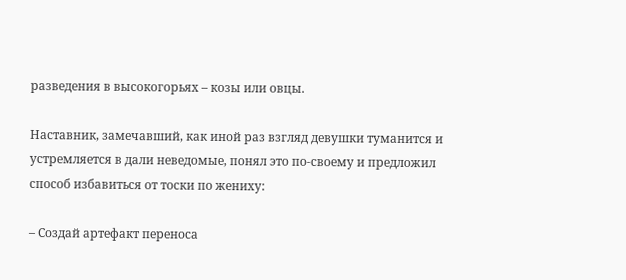разведения в высокогорьях – козы или овцы.

Наставник, замечавший, как иной раз взгляд девушки туманится и устремляется в дали неведомые, понял это по-своему и предложил способ избавиться от тоски по жениху:

– Создай артефакт переноса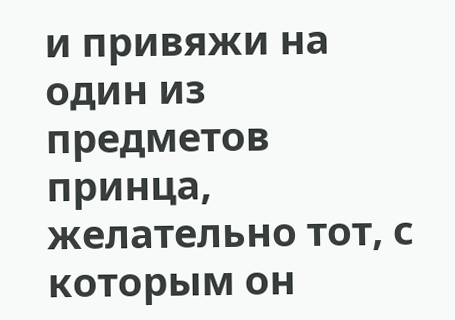и привяжи на один из предметов принца, желательно тот, с которым он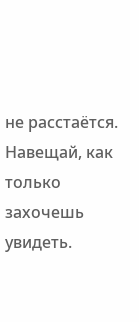не расстаётся. Навещай, как только захочешь увидеть.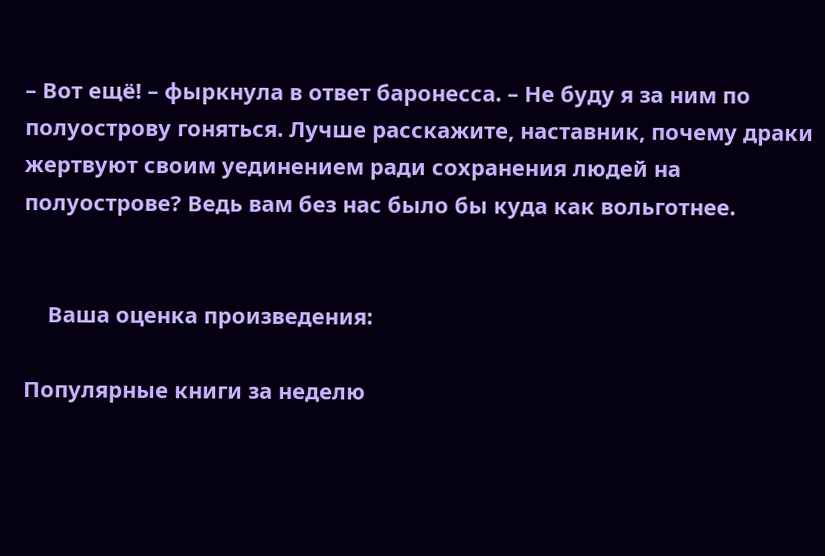– Вот ещё! – фыркнула в ответ баронесса. – Не буду я за ним по полуострову гоняться. Лучше расскажите, наставник, почему драки жертвуют своим уединением ради сохранения людей на полуострове? Ведь вам без нас было бы куда как вольготнее.


    Ваша оценка произведения:

Популярные книги за неделю